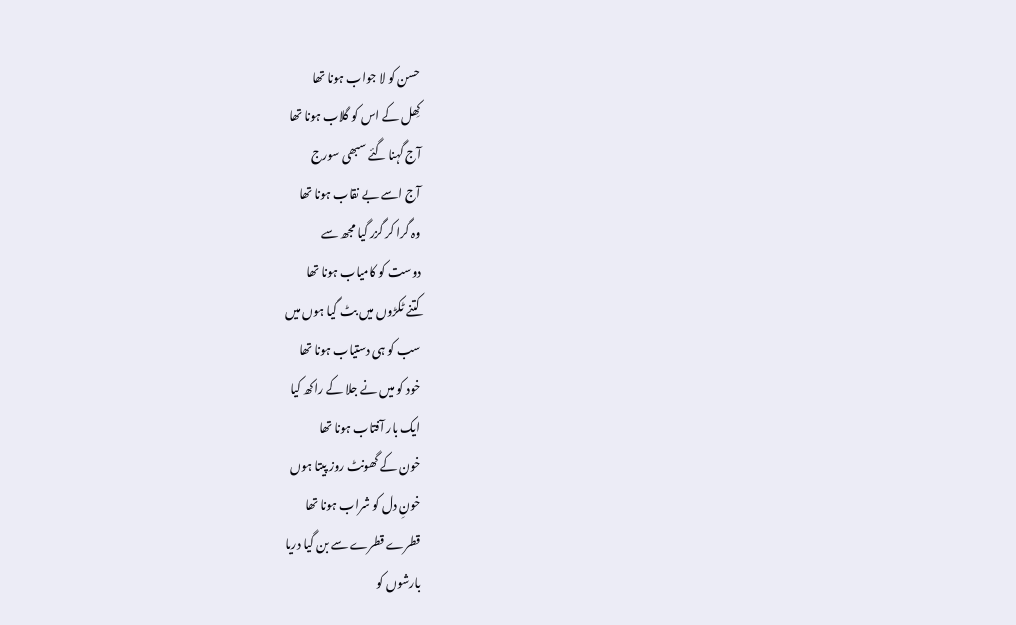حسن کو لا جواب ہونا تھا
کِھل کے اس کو گلاب ہونا تھا
آج گہنا گئے سبھی سورج
آج اسے بے نقاب ہونا تھا
وہ گرا کر گزر گیا مجھ سے
دوست کو کامیاب ہونا تھا
کتنے ٹکڑوں میں بٹ گیا ہوں میں
سب کو ہی دستیاب ہونا تھا
خود کو میں نے جلا کے راکھ کیا
ایک بار آفتاب ہونا تھا
خون کے گھونٹ روز پیتا ہوں
خونِ دل کو شراب ہونا تھا
قطرے قطرے سے بن گیا دریا
بارشوں کو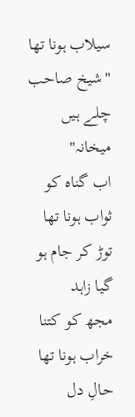سیلاب ہونا تھا
"شیخ صاحب چلے ہیں میخانہ"
اب گناہ کو ثواب ہونا تھا
توڑ کر جام ہو گیا زاہد
مجھ کو کتنا خراب ہونا تھا
حالِ دل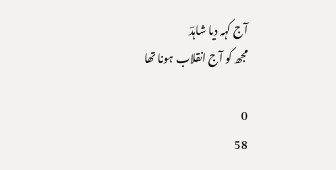آج کہہ دیا شاہدؔ
مجھ کو آج انقلاب ہونا تھا

0
58